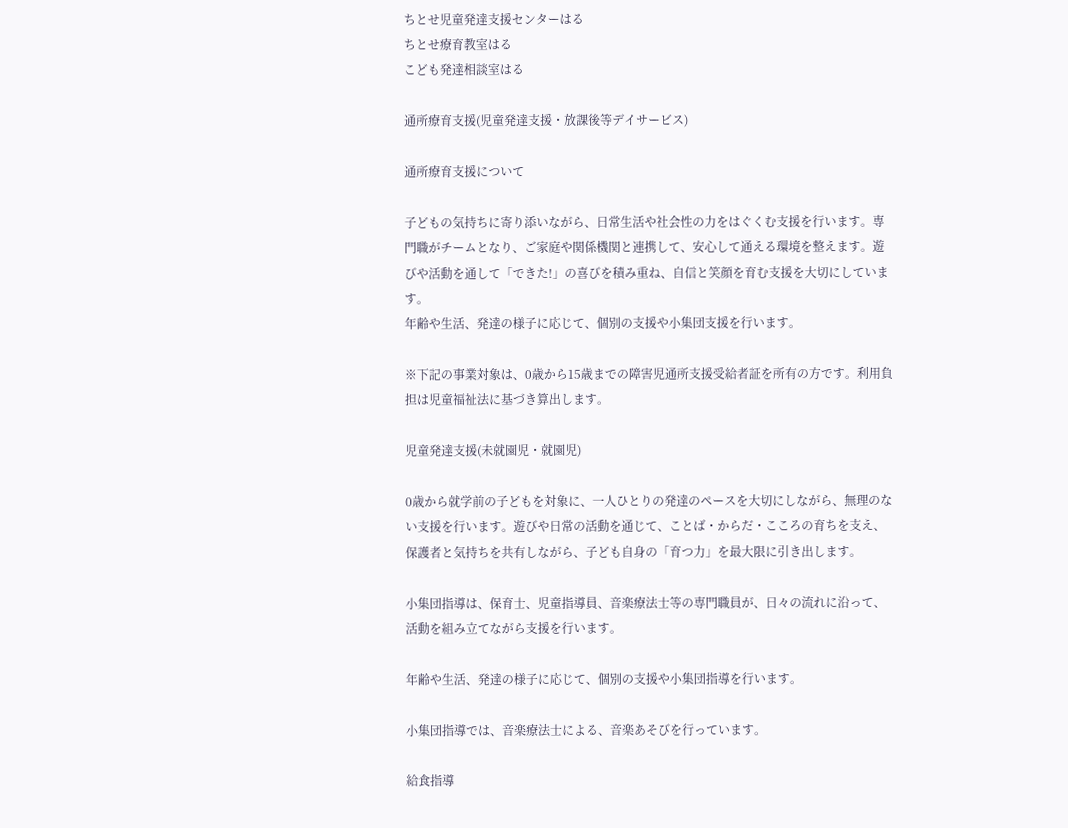ちとせ児童発達支援センターはる
ちとせ療育教室はる
こども発達相談室はる

通所療育支援(児童発達支援・放課後等デイサービス)

通所療育支援について

子どもの気持ちに寄り添いながら、日常生活や社会性の力をはぐくむ支援を行います。専門職がチームとなり、ご家庭や関係機関と連携して、安心して通える環境を整えます。遊びや活動を通して「できた!」の喜びを積み重ね、自信と笑顔を育む支援を大切にしています。
年齢や生活、発達の様子に応じて、個別の支援や小集団支援を行います。

※下記の事業対象は、0歳から15歳までの障害児通所支援受給者証を所有の方です。利用負担は児童福祉法に基づき算出します。

児童発達支援(未就園児・就園児)

0歳から就学前の子どもを対象に、一人ひとりの発達のペースを大切にしながら、無理のない支援を行います。遊びや日常の活動を通じて、ことば・からだ・こころの育ちを支え、保護者と気持ちを共有しながら、子ども自身の「育つ力」を最大限に引き出します。

小集団指導は、保育士、児童指導員、音楽療法士等の専門職員が、日々の流れに沿って、活動を組み立てながら支援を行います。

年齢や生活、発達の様子に応じて、個別の支援や小集団指導を行います。

小集団指導では、音楽療法士による、音楽あそびを行っています。

給食指導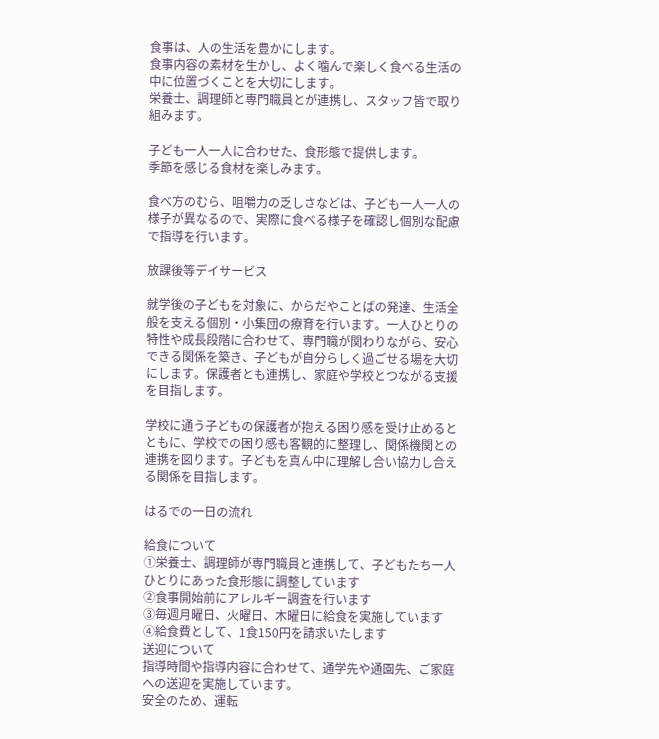食事は、人の生活を豊かにします。
食事内容の素材を生かし、よく噛んで楽しく食べる生活の中に位置づくことを大切にします。
栄養士、調理師と専門職員とが連携し、スタッフ皆で取り組みます。

子ども一人一人に合わせた、食形態で提供します。
季節を感じる食材を楽しみます。

食べ方のむら、咀嚼力の乏しさなどは、子ども一人一人の様子が異なるので、実際に食べる様子を確認し個別な配慮で指導を行います。

放課後等デイサービス

就学後の子どもを対象に、からだやことばの発達、生活全般を支える個別・小集団の療育を行います。一人ひとりの特性や成長段階に合わせて、専門職が関わりながら、安心できる関係を築き、子どもが自分らしく過ごせる場を大切にします。保護者とも連携し、家庭や学校とつながる支援を目指します。

学校に通う子どもの保護者が抱える困り感を受け止めるとともに、学校での困り感も客観的に整理し、関係機関との連携を図ります。子どもを真ん中に理解し合い協力し合える関係を目指します。

はるでの一日の流れ

給食について
①栄養士、調理師が専門職員と連携して、子どもたち一人ひとりにあった食形態に調整しています
②食事開始前にアレルギー調査を行います
③毎週月曜日、火曜日、木曜日に給食を実施しています
④給食費として、1食150円を請求いたします
送迎について
指導時間や指導内容に合わせて、通学先や通園先、ご家庭への送迎を実施しています。
安全のため、運転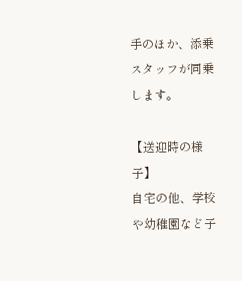手のほか、添乗スタッフが同乗します。

【送迎時の様子】
自宅の他、学校や幼稚園など子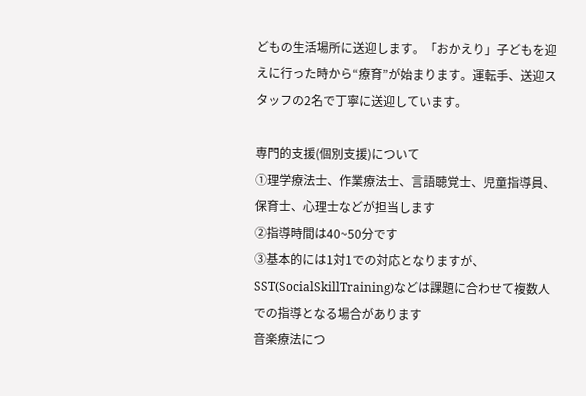どもの生活場所に送迎します。「おかえり」子どもを迎えに行った時から“療育”が始まります。運転手、送迎スタッフの2名で丁寧に送迎しています。

専門的支援(個別支援)について
①理学療法士、作業療法士、言語聴覚士、児童指導員、保育士、心理士などが担当します
②指導時間は40~50分です
③基本的には1対1での対応となりますが、SST(SocialSkillTraining)などは課題に合わせて複数人での指導となる場合があります
音楽療法につ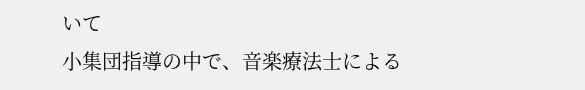いて
小集団指導の中で、音楽療法士による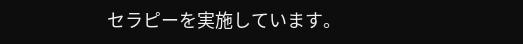セラピーを実施しています。